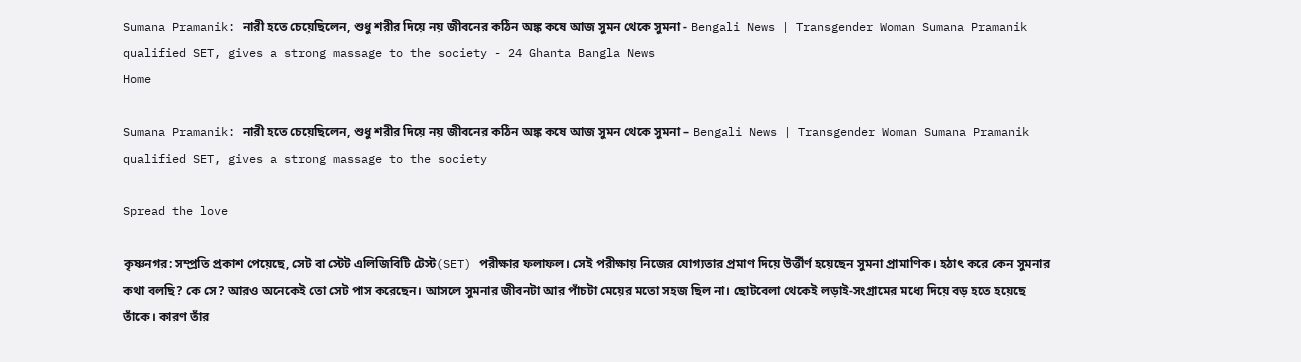Sumana Pramanik: নারী হতে চেয়েছিলেন, শুধু শরীর দিয়ে নয় জীবনের কঠিন অঙ্ক কষে আজ সুমন থেকে সুমনা - Bengali News | Transgender Woman Sumana Pramanik qualified SET, gives a strong massage to the society - 24 Ghanta Bangla News
Home

Sumana Pramanik: নারী হতে চেয়েছিলেন, শুধু শরীর দিয়ে নয় জীবনের কঠিন অঙ্ক কষে আজ সুমন থেকে সুমনা – Bengali News | Transgender Woman Sumana Pramanik qualified SET, gives a strong massage to the society

Spread the love

কৃষ্ণনগর: সম্প্রতি প্রকাশ পেয়েছে, সেট বা স্টেট এলিজিবিটি টেস্ট(SET) পরীক্ষার ফলাফল। সেই পরীক্ষায় নিজের যোগ্যতার প্রমাণ দিয়ে উর্ত্তীর্ণ হয়েছেন সুমনা প্রামাণিক। হঠাৎ করে কেন সুমনার কথা বলছি? কে সে? আরও অনেকেই তো সেট পাস করেছেন। আসলে সুমনার জীবনটা আর পাঁচটা মেয়ের মতো সহজ ছিল না। ছোটবেলা থেকেই লড়াই-সংগ্রামের মধ্যে দিয়ে বড় হতে হয়েছে তাঁকে। কারণ তাঁর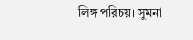লিঙ্গ পরিচয়। সুমনা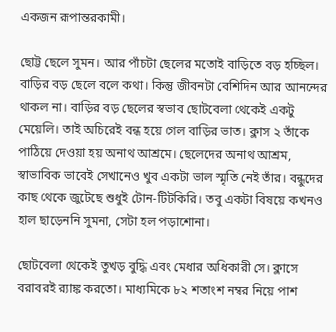একজন রূপান্তরকামী।

ছোট্ট ছেলে সুমন। আর পাঁচটা ছেলের মতোই বাড়িতে বড় হচ্ছিল। বাড়ির বড় ছেলে বলে কথা। কিন্তু জীবনটা বেশিদিন আর আনন্দের থাকল না। বাড়ির বড় ছেলের স্বভাব ছোটবেলা থেকেই একটু মেয়েলি। তাই অচিরেই বন্ধ হয়ে গেল বাড়ির ভাত। ক্লাস ২ তাঁকে পাঠিয়ে দেওয়া হয় অনাথ আশ্রমে। ছেলেদের অনাথ আশ্রম, স্বাভাবিক ভাবেই সেখানেও খুব একটা ভাল স্মৃতি নেই তাঁর। বন্ধুদের কাছ থেকে জুটেছে শুধুই টোন-টিটকিরি। তবু একটা বিষয়ে কখনও হাল ছাড়েননি সুমনা, সেটা হল পড়াশোনা।

ছোটবেলা থেকেই তুখড় বুদ্ধি এবং মেধার অধিকারী সে। ক্লাসে বরাবরই র‍্যাঙ্ক করতো। মাধ্যমিকে ৮২ শতাংশ নম্বর নিয়ে পাশ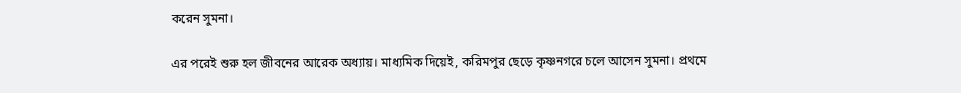করেন সুমনা।

এর পরেই শুরু হল জীবনের আরেক অধ্যায়। মাধ্যমিক দিয়েই, করিমপুর ছেড়ে কৃষ্ণনগরে চলে আসেন সুমনা। প্রথমে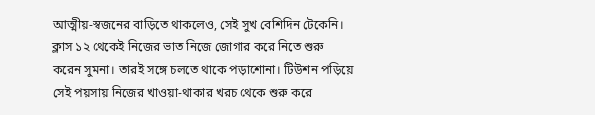আত্মীয়-স্বজনের বাড়িতে থাকলেও, সেই সুখ বেশিদিন টেকেনি। ক্লাস ১২ থেকেই নিজের ভাত নিজে জোগার করে নিতে শুরু করেন সুমনা। তারই সঙ্গে চলতে থাকে পড়াশোনা। টিউশন পড়িয়ে সেই পয়সায় নিজের খাওয়া-থাকার খরচ থেকে শুরু করে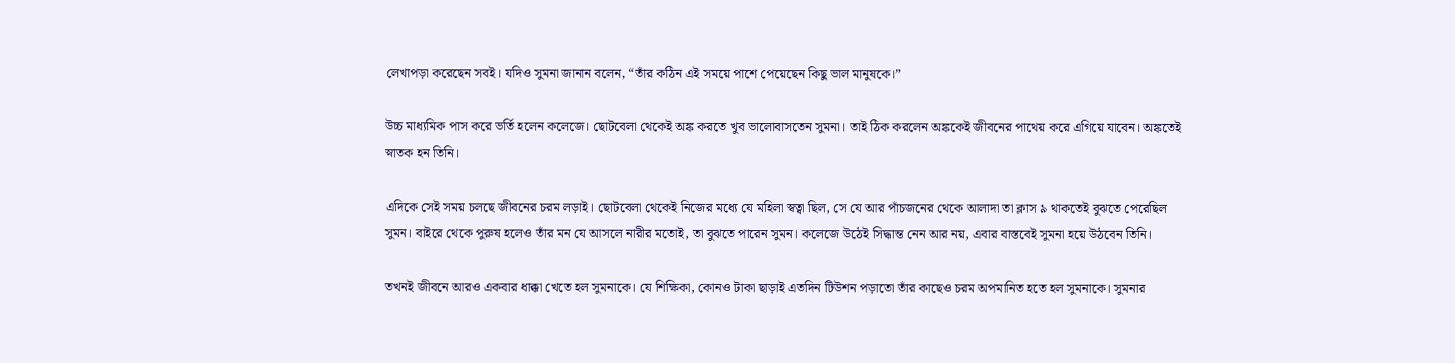লেখাপড়া করেছেন সবই। যদিও সুমনা জানান বলেন, “তাঁর কঠিন এই সময়ে পাশে পেয়েছেন কিছু ভাল মানুষকে।”

উচ্চ মাধ্যমিক পাস করে ভর্তি হলেন কলেজে। ছোটবেলা থেকেই অঙ্ক করতে খুব ভালোবাসতেন সুমনা। তাই ঠিক করলেন অঙ্ককেই জীবনের পাথেয় করে এগিয়ে যাবেন। অঙ্কতেই স্নাতক হন তিনি।

এদিকে সেই সময় চলছে জীবনের চরম লড়াই। ছোটবেলা থেকেই নিজের মধ্যে যে মহিলা স্বত্বা ছিল, সে যে আর পাঁচজনের থেকে আলাদা তা ক্লাস ৯ থাকতেই বুঝতে পেরেছিল সুমন। বাইরে থেকে পুরুষ হলেও তাঁর মন যে আসলে নারীর মতোই, তা বুঝতে পারেন সুমন। কলেজে উঠেই সিদ্ধান্ত নেন আর নয়, এবার বাস্তবেই সুমনা হয়ে উঠবেন তিনি।

তখনই জীবনে আরও একবার ধাক্কা খেতে হল সুমনাকে। যে শিক্ষিকা, কোনও টাকা ছাড়াই এতদিন টিউশন পড়াতো তাঁর কাছেও চরম অপমানিত হতে হল সুমনাকে। সুমনার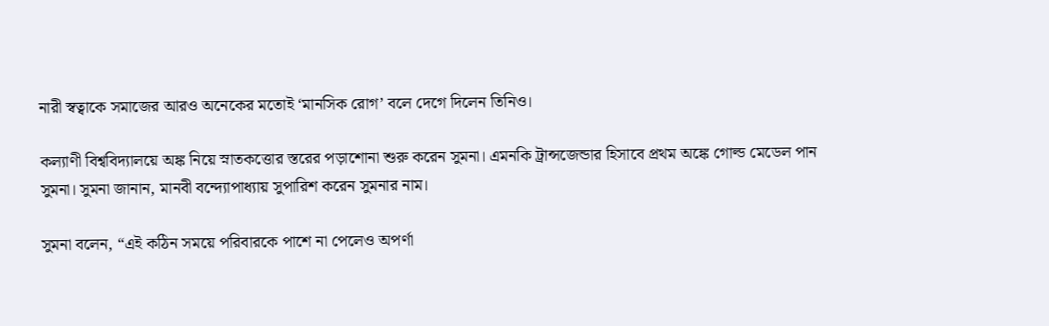নারী স্বত্বাকে সমাজের আরও অনেকের মতোই ‘মানসিক রোগ’ বলে দেগে দিলেন তিনিও।

কল্যাণী বিশ্ববিদ্যালয়ে অঙ্ক নিয়ে স্নাতকত্তোর স্তরের পড়াশোনা শুরু করেন সুমনা। এমনকি ট্রান্সজেন্ডার হিসাবে প্রথম অঙ্কে গোল্ড মেডেল পান সুমনা। সুমনা জানান, মানবী বন্দ্যোপাধ্যায় সুপারিশ করেন সুমনার নাম।

সুমনা বলেন, “এই কঠিন সময়ে পরিবারকে পাশে না পেলেও অপর্ণা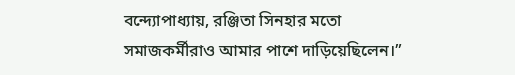বন্দ্যোপাধ্যায়, রঞ্জিতা সিনহার মতো সমাজকর্মীরাও আমার পাশে দাড়িয়েছিলেন।”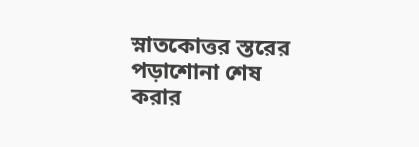স্নাতকোত্তর স্তরের পড়াশোনা শেষ করার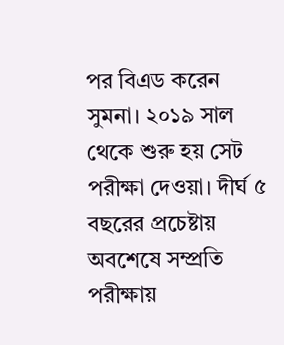পর বিএড করেন সুমনা। ২০১৯ সাল থেকে শুরু হয় সেট পরীক্ষা দেওয়া। দীর্ঘ ৫ বছরের প্রচেষ্টায় অবশেষে সম্প্রতি পরীক্ষায়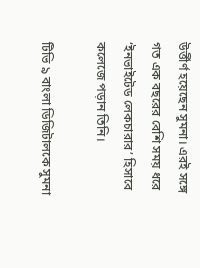উর্ত্তীর্ণ হয়েছেন সুমনা। এরই সঙ্গে গত এক বছরের বেশি সময় ধরে ‘ইনভাইটেড লেকচারার’ হিসাবে কলেজে পড়ান তিনি।

টিভি ৯ বাংলা ডিজিটালকে সুমনা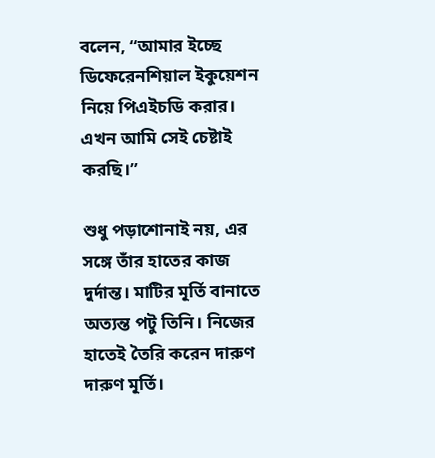বলেন, “আমার ইচ্ছে ডিফেরেনশিয়াল ইকুয়েশন নিয়ে পিএইচডি করার। এখন আমি সেই চেষ্টাই করছি।”

শুধু পড়াশোনাই নয়, এর সঙ্গে তাঁর হাতের কাজ দুর্দান্ত। মাটির মূর্তি বানাতে অত্যন্ত পটু তিনি। নিজের হাতেই তৈরি করেন দারুণ দারুণ মূর্তি।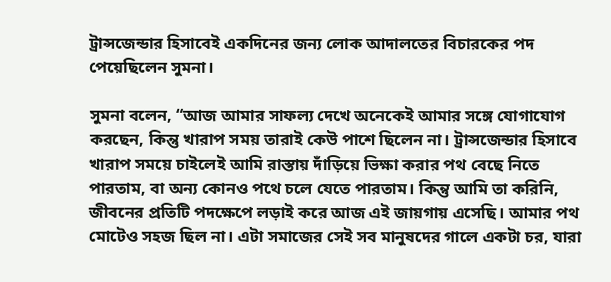ট্রান্সজেন্ডার হিসাবেই একদিনের জন্য লোক আদালতের বিচারকের পদ পেয়েছিলেন সুমনা।

সুমনা বলেন, “আজ আমার সাফল্য দেখে অনেকেই আমার সঙ্গে যোগাযোগ করছেন, কিন্তু খারাপ সময় তারাই কেউ পাশে ছিলেন না। ট্রান্সজেন্ডার হিসাবে খারাপ সময়ে চাইলেই আমি রাস্তায় দাঁড়িয়ে ভিক্ষা করার পথ বেছে নিতে পারতাম, বা অন্য কোনও পথে চলে যেতে পারতাম। কিন্তু আমি তা করিনি, জীবনের প্রতিটি পদক্ষেপে লড়াই করে আজ এই জায়গায় এসেছি। আমার পথ মোটেও সহজ ছিল না। এটা সমাজের সেই সব মানুষদের গালে একটা চর, যারা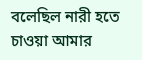বলেছিল নারী হতে চাওয়া আমার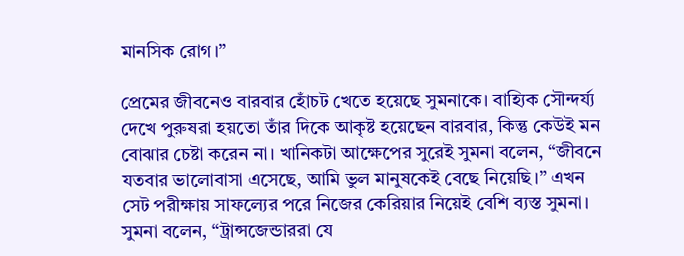মানসিক রোগ।”

প্রেমের জীবনেও বারবার হোঁচট খেতে হয়েছে সুমনাকে। বাহ্যিক সৌন্দর্য্য দেখে পুরুষরা হয়তো তাঁর দিকে আকৃষ্ট হয়েছেন বারবার, কিন্তু কেউই মন বোঝার চেষ্টা করেন না। খানিকটা আক্ষেপের সুরেই সুমনা বলেন, “জীবনে যতবার ভালোবাসা এসেছে, আমি ভুল মানুষকেই বেছে নিয়েছি।” এখন সেট পরীক্ষায় সাফল্যের পরে নিজের কেরিয়ার নিয়েই বেশি ব্যস্ত সুমনা। সুমনা বলেন, “ট্রান্সজেন্ডাররা যে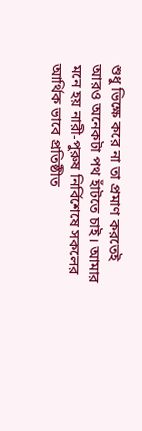শুধু ভিক্ষে করে না তা প্রমাণ করতেই আরও অনেকটা পথ হাঁটতে চাই। আমার মনে হয় নারী-পুরুষ নির্বিশেষে সকলের আর্থিক ভাবে প্রতিষ্ঠীত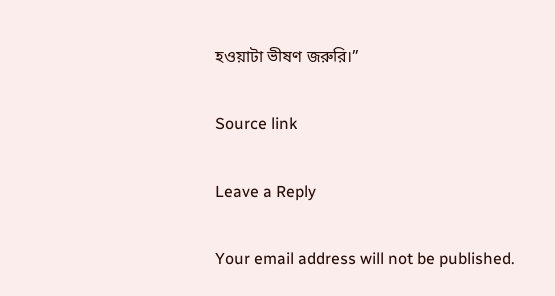হওয়াটা ভীষণ জরুরি।”

Source link

Leave a Reply

Your email address will not be published.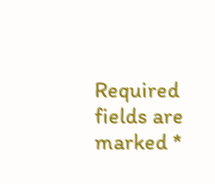Required fields are marked *